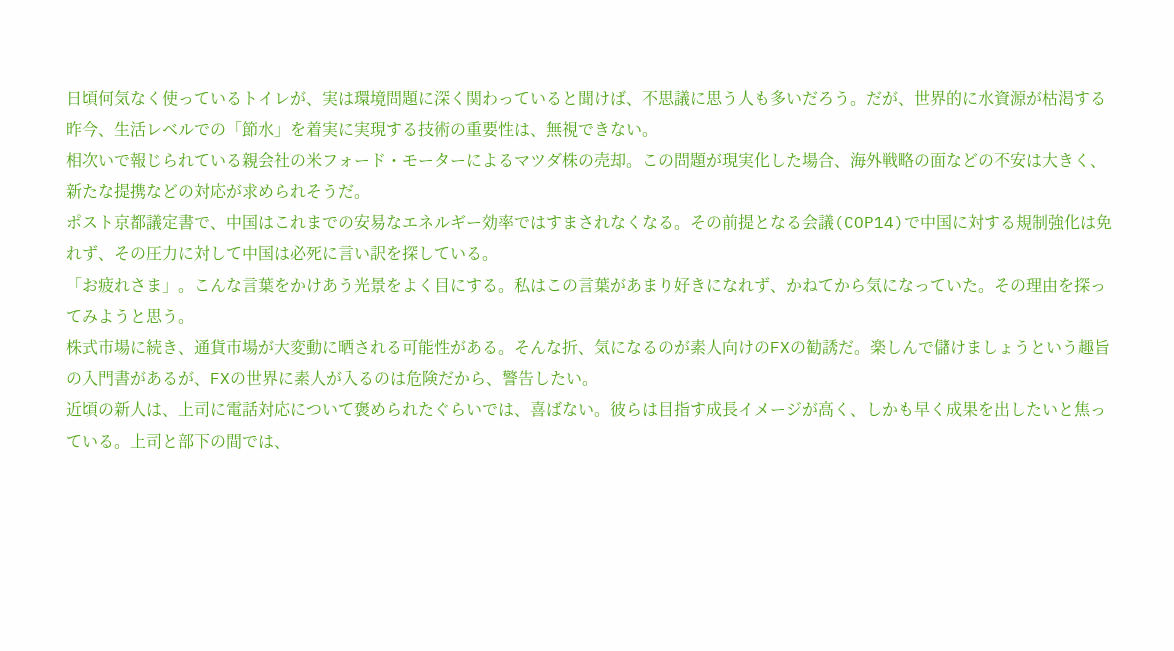日頃何気なく使っているトイレが、実は環境問題に深く関わっていると聞けば、不思議に思う人も多いだろう。だが、世界的に水資源が枯渇する昨今、生活レベルでの「節水」を着実に実現する技術の重要性は、無視できない。
相次いで報じられている親会社の米フォード・モーターによるマツダ株の売却。この問題が現実化した場合、海外戦略の面などの不安は大きく、新たな提携などの対応が求められそうだ。
ポスト京都議定書で、中国はこれまでの安易なエネルギー効率ではすまされなくなる。その前提となる会議(COP14)で中国に対する規制強化は免れず、その圧力に対して中国は必死に言い訳を探している。
「お疲れさま」。こんな言葉をかけあう光景をよく目にする。私はこの言葉があまり好きになれず、かねてから気になっていた。その理由を探ってみようと思う。
株式市場に続き、通貨市場が大変動に晒される可能性がある。そんな折、気になるのが素人向けのFXの勧誘だ。楽しんで儲けましょうという趣旨の入門書があるが、FXの世界に素人が入るのは危険だから、警告したい。
近頃の新人は、上司に電話対応について褒められたぐらいでは、喜ばない。彼らは目指す成長イメージが高く、しかも早く成果を出したいと焦っている。上司と部下の間では、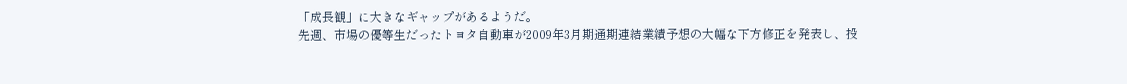「成長観」に大きなギャップがあるようだ。
先週、市場の優等生だったトヨタ自動車が2009年3月期通期連結業績予想の大幅な下方修正を発表し、投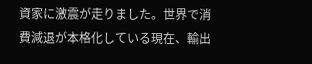資家に激震が走りました。世界で消費減退が本格化している現在、輸出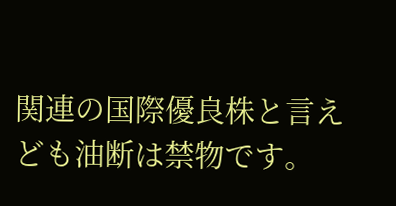関連の国際優良株と言えども油断は禁物です。